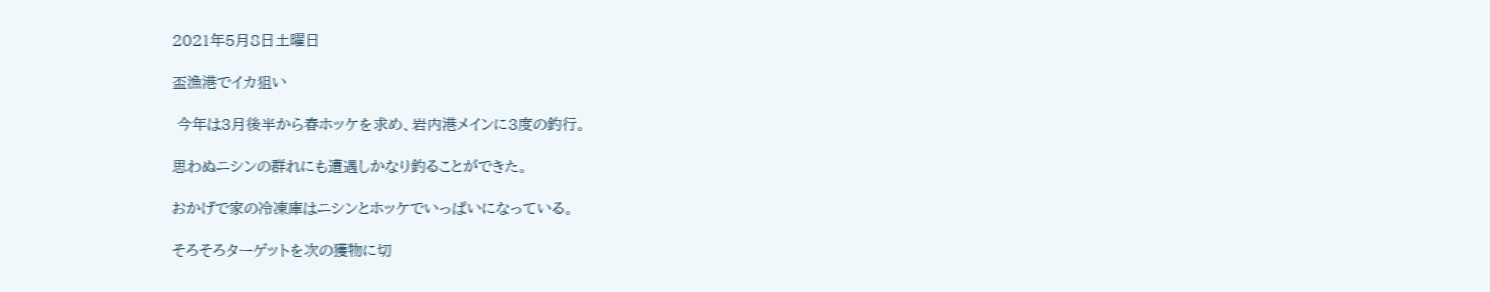2021年5月8日土曜日

盃漁港でイカ狙い

 今年は3月後半から春ホッケを求め、岩内港メインに3度の釣行。

思わぬニシンの群れにも遭遇しかなり釣ることができた。

おかげで家の冷凍庫はニシンとホッケでいっぱいになっている。

そろそろターゲットを次の獲物に切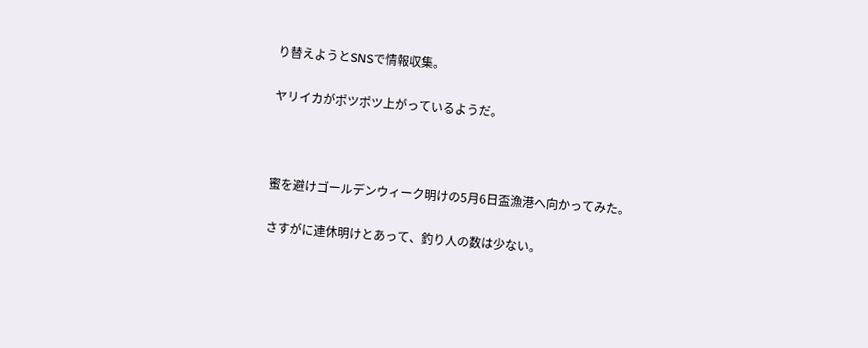り替えようとSNSで情報収集。

ヤリイカがポツポツ上がっているようだ。



蜜を避けゴールデンウィーク明けの5月6日盃漁港へ向かってみた。

さすがに連休明けとあって、釣り人の数は少ない。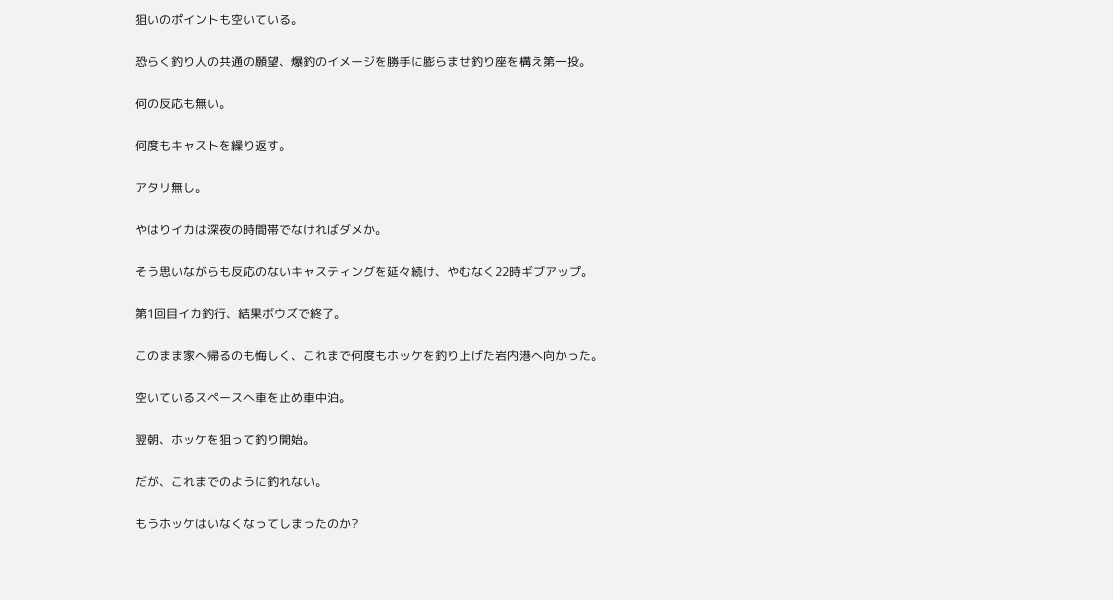狙いのポイントも空いている。

恐らく釣り人の共通の願望、爆釣のイメージを勝手に膨らませ釣り座を構え第一投。

何の反応も無い。

何度もキャストを繰り返す。

アタリ無し。

やはりイカは深夜の時間帯でなければダメか。

そう思いながらも反応のないキャスティングを延々続け、やむなく22時ギブアップ。

第1回目イカ釣行、結果ボウズで終了。

このまま家へ帰るのも悔しく、これまで何度もホッケを釣り上げた岩内港へ向かった。

空いているスペースへ車を止め車中泊。

翌朝、ホッケを狙って釣り開始。

だが、これまでのように釣れない。

もうホッケはいなくなってしまったのか?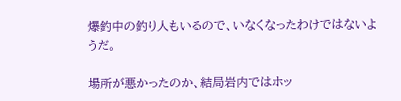爆釣中の釣り人もいるので、いなくなったわけではないようだ。

場所が悪かったのか、結局岩内ではホッ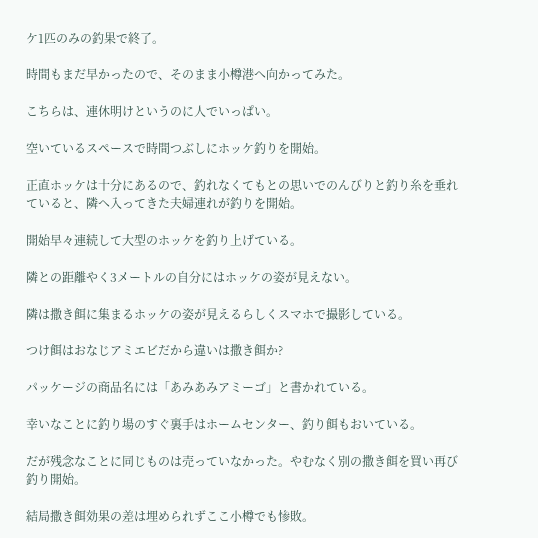ケ1匹のみの釣果で終了。

時間もまだ早かったので、そのまま小樽港へ向かってみた。

こちらは、連休明けというのに人でいっぱい。

空いているスペースで時間つぶしにホッケ釣りを開始。

正直ホッケは十分にあるので、釣れなくてもとの思いでのんびりと釣り糸を垂れていると、隣へ入ってきた夫婦連れが釣りを開始。

開始早々連続して大型のホッケを釣り上げている。

隣との距離やく3メートルの自分にはホッケの姿が見えない。

隣は撒き餌に集まるホッケの姿が見えるらしくスマホで撮影している。

つけ餌はおなじアミエビだから違いは撒き餌か?

パッケージの商品名には「あみあみアミーゴ」と書かれている。

幸いなことに釣り場のすぐ裏手はホームセンター、釣り餌もおいている。

だが残念なことに同じものは売っていなかった。やむなく別の撒き餌を買い再び釣り開始。

結局撒き餌効果の差は埋められずここ小樽でも惨敗。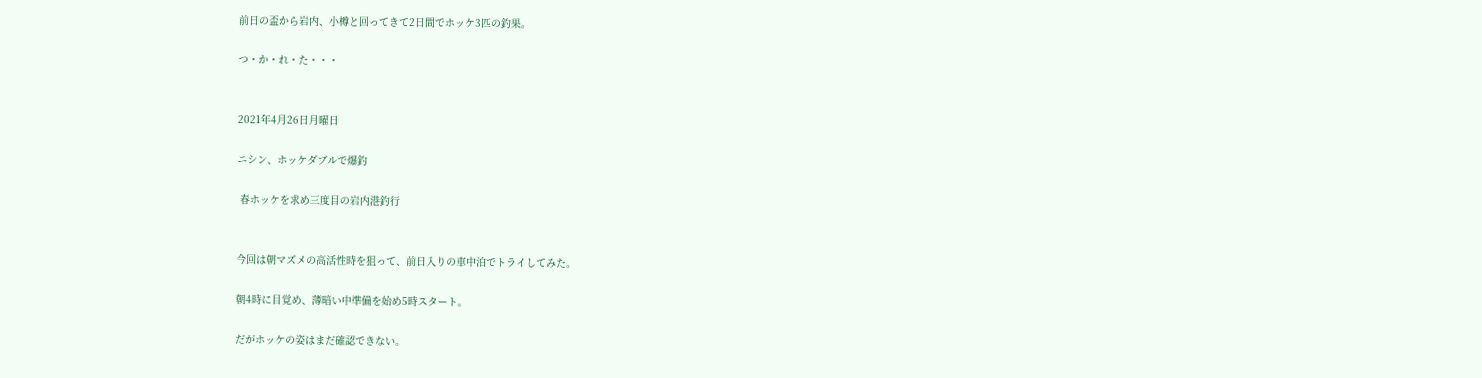前日の盃から岩内、小樽と回ってきて2日間でホッケ3匹の釣果。

つ・か・れ・た・・・


2021年4月26日月曜日

ニシン、ホッケダブルで爆釣

 春ホッケを求め三度目の岩内港釣行


今回は朝マズメの高活性時を狙って、前日入りの車中泊でトライしてみた。

朝4時に目覚め、薄暗い中準備を始め5時スタート。

だがホッケの姿はまだ確認できない。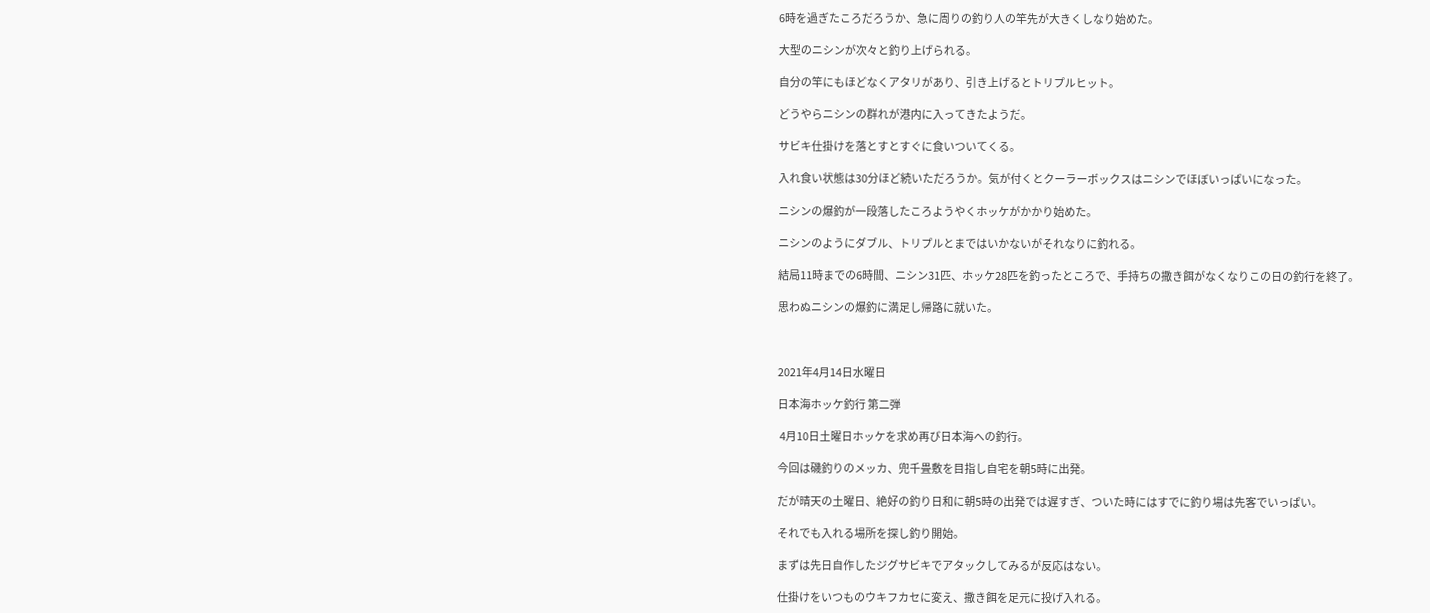6時を過ぎたころだろうか、急に周りの釣り人の竿先が大きくしなり始めた。

大型のニシンが次々と釣り上げられる。

自分の竿にもほどなくアタリがあり、引き上げるとトリプルヒット。

どうやらニシンの群れが港内に入ってきたようだ。

サビキ仕掛けを落とすとすぐに食いついてくる。

入れ食い状態は30分ほど続いただろうか。気が付くとクーラーボックスはニシンでほぼいっぱいになった。

ニシンの爆釣が一段落したころようやくホッケがかかり始めた。

ニシンのようにダブル、トリプルとまではいかないがそれなりに釣れる。

結局11時までの6時間、ニシン31匹、ホッケ28匹を釣ったところで、手持ちの撒き餌がなくなりこの日の釣行を終了。

思わぬニシンの爆釣に満足し帰路に就いた。



2021年4月14日水曜日

日本海ホッケ釣行 第二弾

 4月10日土曜日ホッケを求め再び日本海への釣行。

今回は磯釣りのメッカ、兜千畳敷を目指し自宅を朝5時に出発。

だが晴天の土曜日、絶好の釣り日和に朝5時の出発では遅すぎ、ついた時にはすでに釣り場は先客でいっぱい。

それでも入れる場所を探し釣り開始。

まずは先日自作したジグサビキでアタックしてみるが反応はない。

仕掛けをいつものウキフカセに変え、撒き餌を足元に投げ入れる。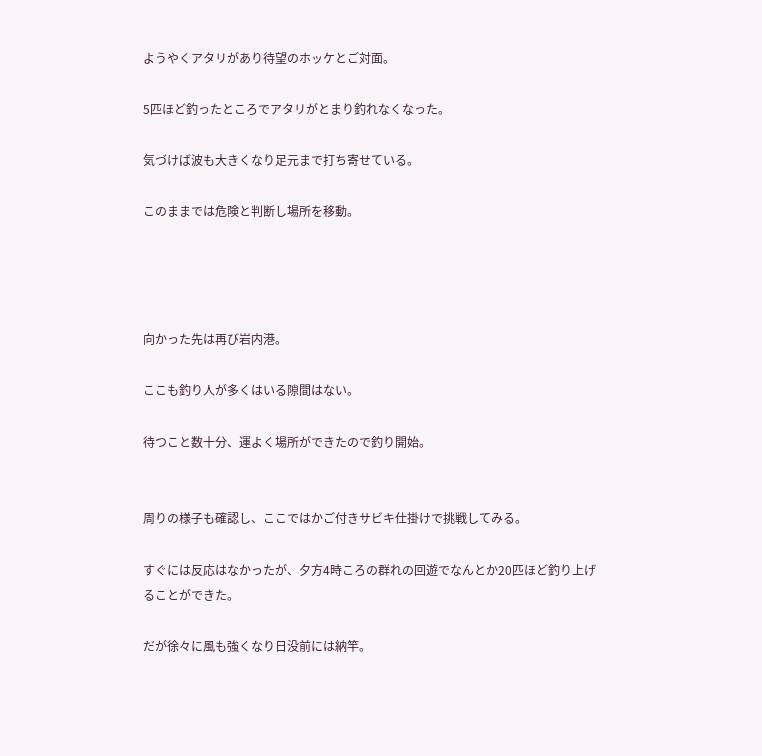ようやくアタリがあり待望のホッケとご対面。

5匹ほど釣ったところでアタリがとまり釣れなくなった。

気づけば波も大きくなり足元まで打ち寄せている。

このままでは危険と判断し場所を移動。




向かった先は再び岩内港。

ここも釣り人が多くはいる隙間はない。

待つこと数十分、運よく場所ができたので釣り開始。


周りの様子も確認し、ここではかご付きサビキ仕掛けで挑戦してみる。

すぐには反応はなかったが、夕方4時ころの群れの回遊でなんとか20匹ほど釣り上げることができた。

だが徐々に風も強くなり日没前には納竿。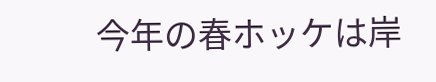今年の春ホッケは岸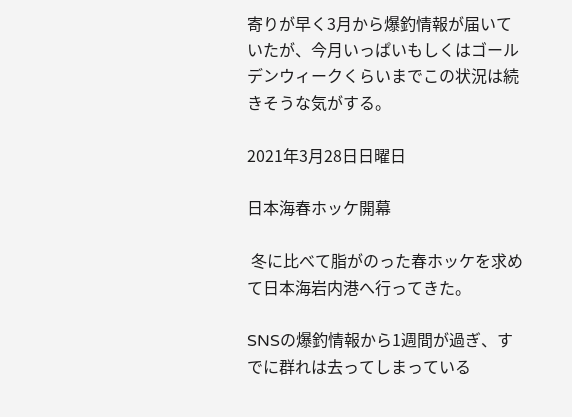寄りが早く3月から爆釣情報が届いていたが、今月いっぱいもしくはゴールデンウィークくらいまでこの状況は続きそうな気がする。

2021年3月28日日曜日

日本海春ホッケ開幕

 冬に比べて脂がのった春ホッケを求めて日本海岩内港へ行ってきた。

SNSの爆釣情報から1週間が過ぎ、すでに群れは去ってしまっている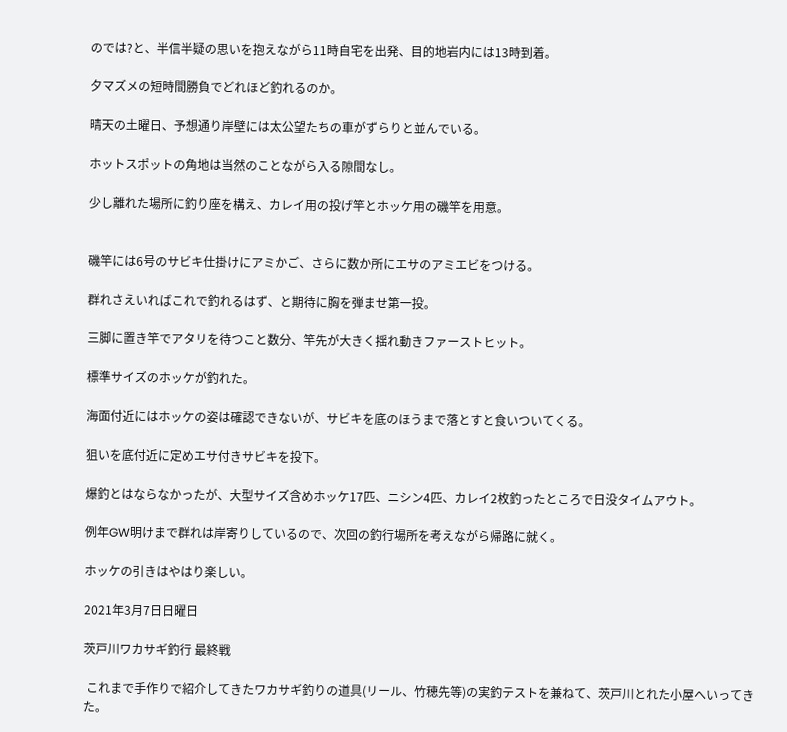のでは?と、半信半疑の思いを抱えながら11時自宅を出発、目的地岩内には13時到着。

夕マズメの短時間勝負でどれほど釣れるのか。

晴天の土曜日、予想通り岸壁には太公望たちの車がずらりと並んでいる。

ホットスポットの角地は当然のことながら入る隙間なし。

少し離れた場所に釣り座を構え、カレイ用の投げ竿とホッケ用の磯竿を用意。


磯竿には6号のサビキ仕掛けにアミかご、さらに数か所にエサのアミエビをつける。

群れさえいればこれで釣れるはず、と期待に胸を弾ませ第一投。

三脚に置き竿でアタリを待つこと数分、竿先が大きく揺れ動きファーストヒット。

標準サイズのホッケが釣れた。

海面付近にはホッケの姿は確認できないが、サビキを底のほうまで落とすと食いついてくる。

狙いを底付近に定めエサ付きサビキを投下。

爆釣とはならなかったが、大型サイズ含めホッケ17匹、ニシン4匹、カレイ2枚釣ったところで日没タイムアウト。

例年GW明けまで群れは岸寄りしているので、次回の釣行場所を考えながら帰路に就く。

ホッケの引きはやはり楽しい。

2021年3月7日日曜日

茨戸川ワカサギ釣行 最終戦

 これまで手作りで紹介してきたワカサギ釣りの道具(リール、竹穂先等)の実釣テストを兼ねて、茨戸川とれた小屋へいってきた。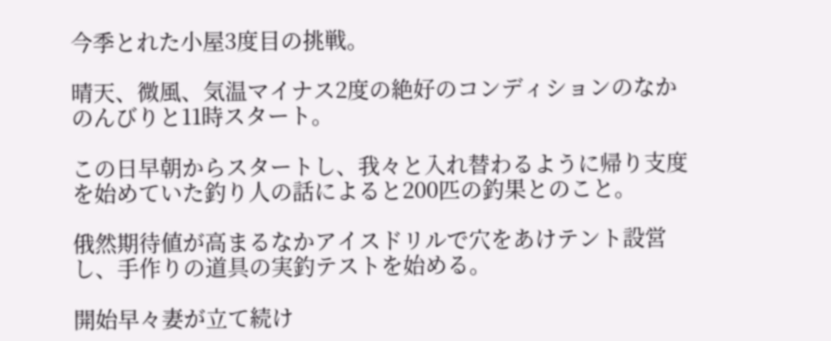今季とれた小屋3度目の挑戦。

晴天、微風、気温マイナス2度の絶好のコンディションのなかのんびりと11時スタート。

この日早朝からスタートし、我々と入れ替わるように帰り支度を始めていた釣り人の話によると200匹の釣果とのこと。

俄然期待値が高まるなかアイスドリルで穴をあけテント設営し、手作りの道具の実釣テストを始める。

開始早々妻が立て続け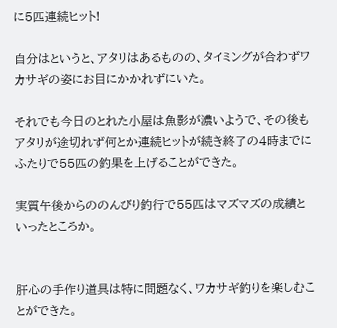に5匹連続ヒット!

自分はというと、アタリはあるものの、タイミングが合わずワカサギの姿にお目にかかれずにいた。

それでも今日のとれた小屋は魚影が濃いようで、その後もアタリが途切れず何とか連続ヒットが続き終了の4時までにふたりで55匹の釣果を上げることができた。

実質午後からののんびり釣行で55匹はマズマズの成績といったところか。


肝心の手作り道具は特に問題なく、ワカサギ釣りを楽しむことができた。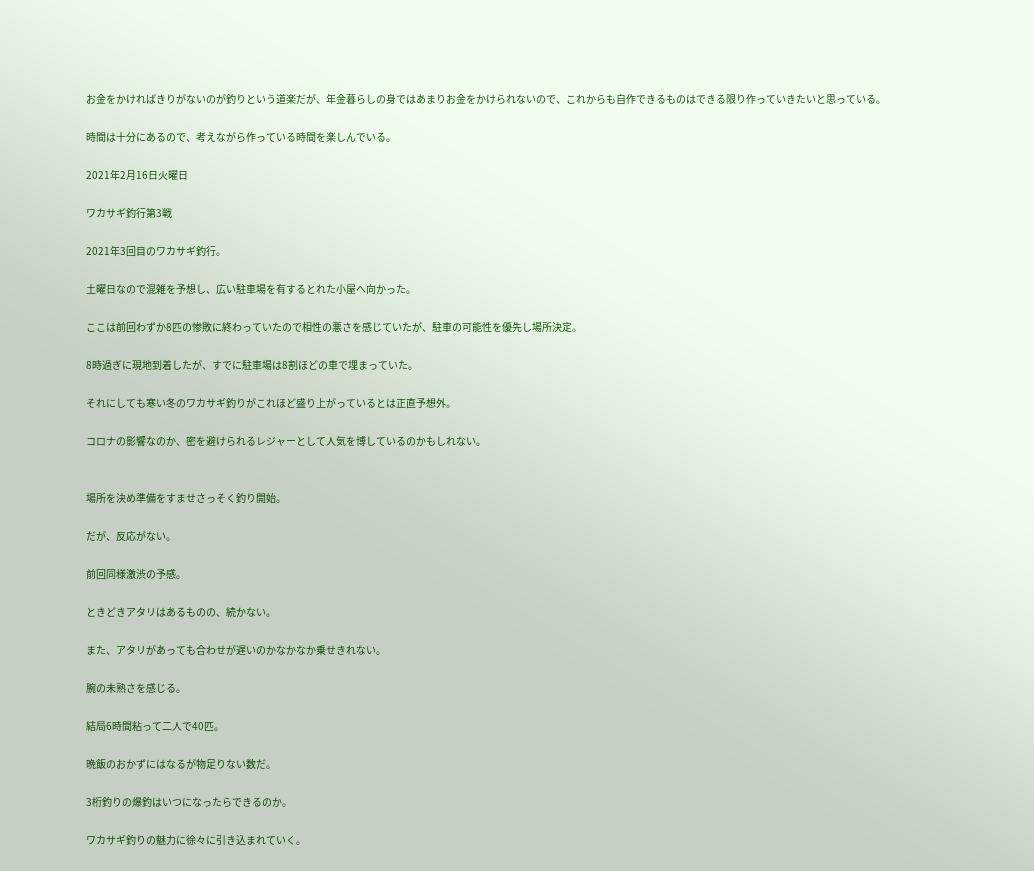お金をかければきりがないのが釣りという道楽だが、年金暮らしの身ではあまりお金をかけられないので、これからも自作できるものはできる限り作っていきたいと思っている。

時間は十分にあるので、考えながら作っている時間を楽しんでいる。

2021年2月16日火曜日

ワカサギ釣行第3戦

2021年3回目のワカサギ釣行。

土曜日なので混雑を予想し、広い駐車場を有するとれた小屋へ向かった。

ここは前回わずか8匹の惨敗に終わっていたので相性の悪さを感じていたが、駐車の可能性を優先し場所決定。

8時過ぎに現地到着したが、すでに駐車場は8割ほどの車で埋まっていた。

それにしても寒い冬のワカサギ釣りがこれほど盛り上がっているとは正直予想外。

コロナの影響なのか、密を避けられるレジャーとして人気を博しているのかもしれない。


場所を決め準備をすませさっそく釣り開始。

だが、反応がない。

前回同様激渋の予感。

ときどきアタリはあるものの、続かない。

また、アタリがあっても合わせが遅いのかなかなか乗せきれない。

腕の未熟さを感じる。

結局6時間粘って二人で40匹。

晩飯のおかずにはなるが物足りない数だ。

3桁釣りの爆釣はいつになったらできるのか。

ワカサギ釣りの魅力に徐々に引き込まれていく。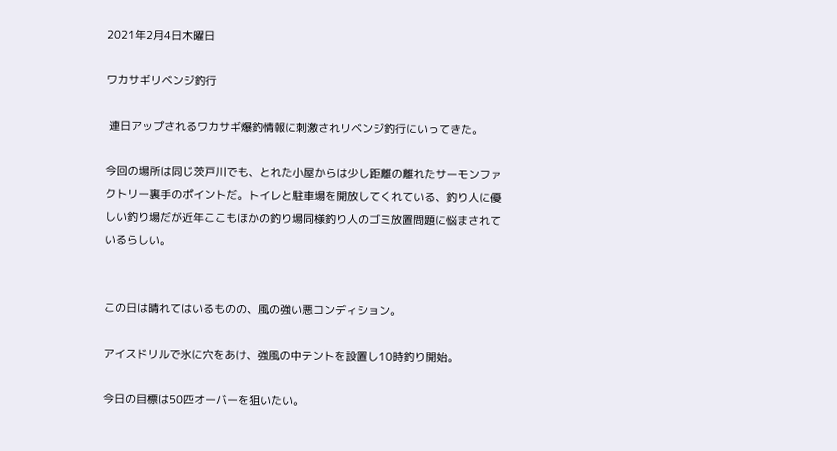2021年2月4日木曜日

ワカサギリベンジ釣行

 連日アップされるワカサギ爆釣情報に刺激されリベンジ釣行にいってきた。

今回の場所は同じ茨戸川でも、とれた小屋からは少し距離の離れたサーモンファクトリー裏手のポイントだ。トイレと駐車場を開放してくれている、釣り人に優しい釣り場だが近年ここもほかの釣り場同様釣り人のゴミ放置問題に悩まされているらしい。


この日は晴れてはいるものの、風の強い悪コンディション。

アイスドリルで氷に穴をあけ、強風の中テントを設置し10時釣り開始。

今日の目標は50匹オーバーを狙いたい。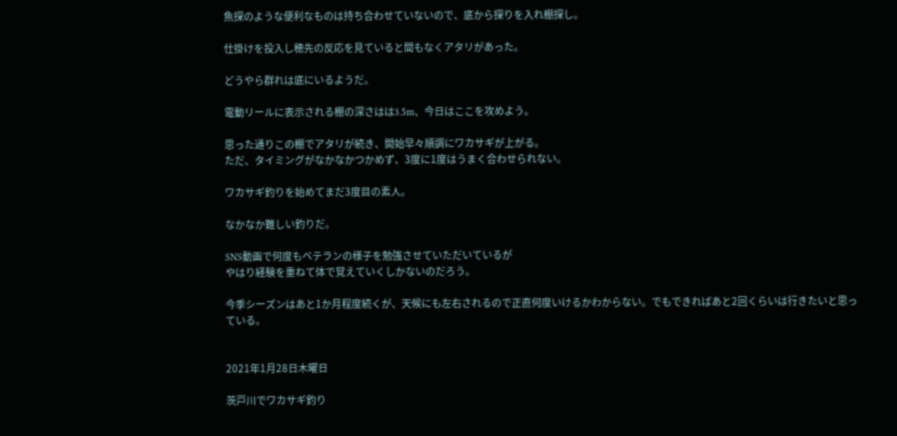魚探のような便利なものは持ち合わせていないので、底から探りを入れ棚探し。

仕掛けを投入し穂先の反応を見ていると間もなくアタリがあった。

どうやら群れは底にいるようだ。

電動リールに表示される棚の深さはは3.5m、今日はここを攻めよう。

思った通りこの棚でアタリが続き、開始早々順調にワカサギが上がる。
ただ、タイミングがなかなかつかめず、3度に1度はうまく合わせられない。

ワカサギ釣りを始めてまだ3度目の素人。

なかなか難しい釣りだ。

SNS動画で何度もベテランの様子を勉強させていただいているが
やはり経験を重ねて体で覚えていくしかないのだろう。

今季シーズンはあと1か月程度続くが、天候にも左右されるので正直何度いけるかわからない。でもできればあと2回くらいは行きたいと思っている。


2021年1月28日木曜日

茨戸川でワカサギ釣り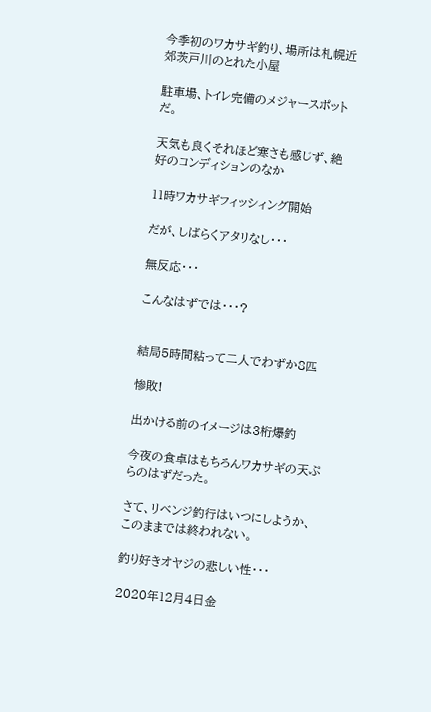今季初のワカサギ釣り、場所は札幌近郊茨戸川のとれた小屋

駐車場、トイレ完備のメジャースポットだ。

天気も良くそれほど寒さも感じず、絶好のコンディションのなか

11時ワカサギフィッシィング開始

だが、しばらくアタリなし・・・

無反応・・・

こんなはずでは・・・?


結局5時間粘って二人でわずか8匹

惨敗!

出かける前のイメージは3桁爆釣

今夜の食卓はもちろんワカサギの天ぷらのはずだった。

さて、リベンジ釣行はいつにしようか、このままでは終われない。

釣り好きオヤジの悲しい性・・・

2020年12月4日金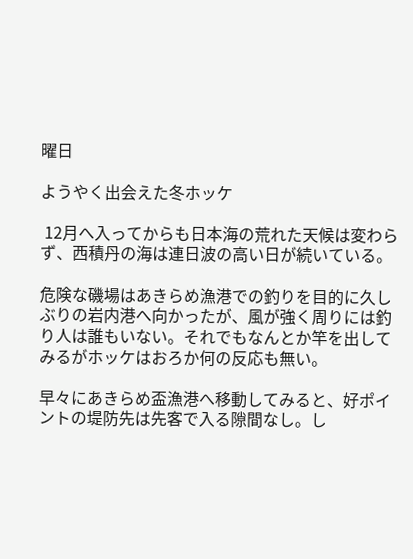曜日

ようやく出会えた冬ホッケ

 12月へ入ってからも日本海の荒れた天候は変わらず、西積丹の海は連日波の高い日が続いている。

危険な磯場はあきらめ漁港での釣りを目的に久しぶりの岩内港へ向かったが、風が強く周りには釣り人は誰もいない。それでもなんとか竿を出してみるがホッケはおろか何の反応も無い。

早々にあきらめ盃漁港へ移動してみると、好ポイントの堤防先は先客で入る隙間なし。し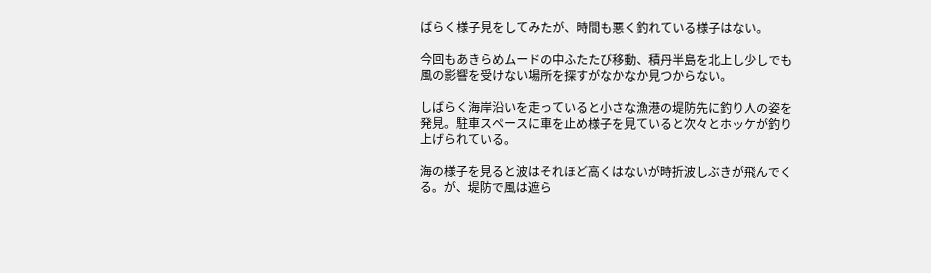ばらく様子見をしてみたが、時間も悪く釣れている様子はない。

今回もあきらめムードの中ふたたび移動、積丹半島を北上し少しでも風の影響を受けない場所を探すがなかなか見つからない。

しばらく海岸沿いを走っていると小さな漁港の堤防先に釣り人の姿を発見。駐車スペースに車を止め様子を見ていると次々とホッケが釣り上げられている。

海の様子を見ると波はそれほど高くはないが時折波しぶきが飛んでくる。が、堤防で風は遮ら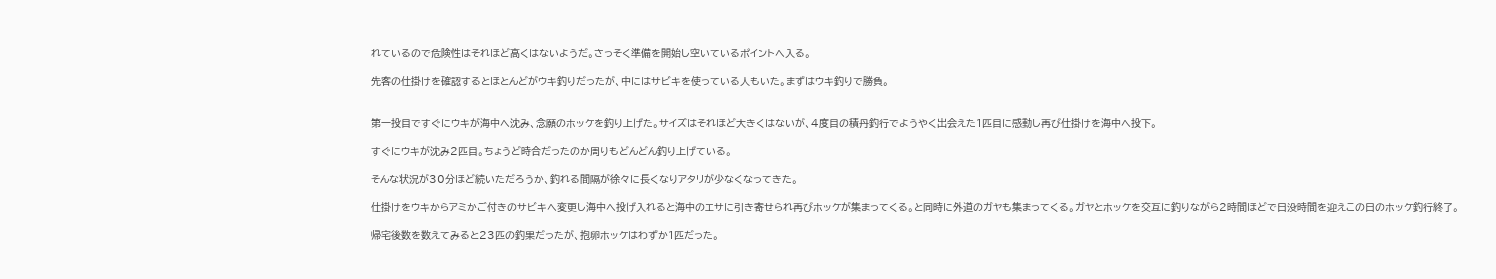れているので危険性はそれほど高くはないようだ。さっそく準備を開始し空いているポイントへ入る。

先客の仕掛けを確認するとほとんどがウキ釣りだったが、中にはサビキを使っている人もいた。まずはウキ釣りで勝負。


第一投目ですぐにウキが海中へ沈み、念願のホッケを釣り上げた。サイズはそれほど大きくはないが、4度目の積丹釣行でようやく出会えた1匹目に感動し再び仕掛けを海中へ投下。

すぐにウキが沈み2匹目。ちょうど時合だったのか周りもどんどん釣り上げている。

そんな状況が30分ほど続いただろうか、釣れる間隔が徐々に長くなりアタリが少なくなってきた。

仕掛けをウキからアミかご付きのサビキへ変更し海中へ投げ入れると海中のエサに引き寄せられ再びホッケが集まってくる。と同時に外道のガヤも集まってくる。ガヤとホッケを交互に釣りながら2時間ほどで日没時間を迎えこの日のホッケ釣行終了。

帰宅後数を数えてみると23匹の釣果だったが、抱卵ホッケはわずか1匹だった。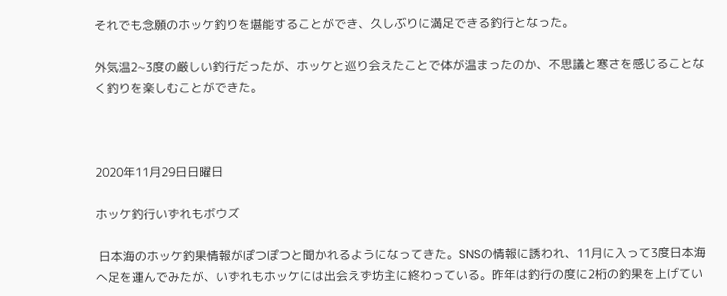それでも念願のホッケ釣りを堪能することができ、久しぶりに満足できる釣行となった。

外気温2~3度の厳しい釣行だったが、ホッケと巡り会えたことで体が温まったのか、不思議と寒さを感じることなく釣りを楽しむことができた。



2020年11月29日日曜日

ホッケ釣行いずれもボウズ

 日本海のホッケ釣果情報がぽつぽつと聞かれるようになってきた。SNSの情報に誘われ、11月に入って3度日本海へ足を運んでみたが、いずれもホッケには出会えず坊主に終わっている。昨年は釣行の度に2桁の釣果を上げてい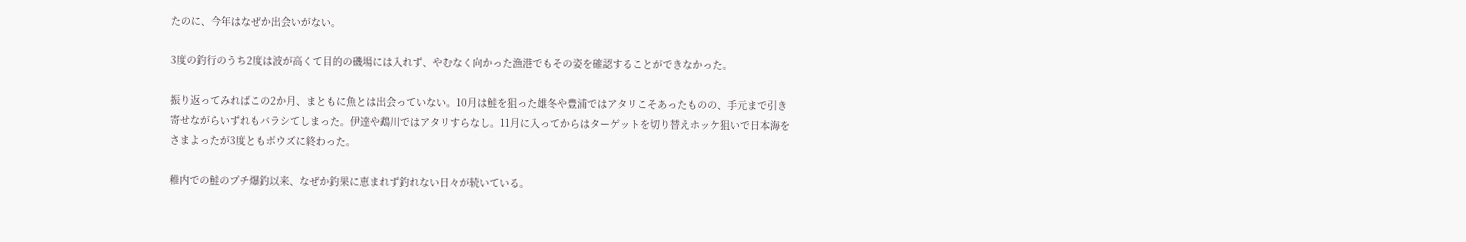たのに、今年はなぜか出会いがない。

3度の釣行のうち2度は波が高くて目的の磯場には入れず、やむなく向かった漁港でもその姿を確認することができなかった。

振り返ってみればこの2か月、まともに魚とは出会っていない。10月は鮭を狙った雄冬や豊浦ではアタリこそあったものの、手元まで引き寄せながらいずれもバラシてしまった。伊達や鵡川ではアタリすらなし。11月に入ってからはターゲットを切り替えホッケ狙いで日本海をさまよったが3度ともボウズに終わった。

稚内での鮭のプチ爆釣以来、なぜか釣果に恵まれず釣れない日々が続いている。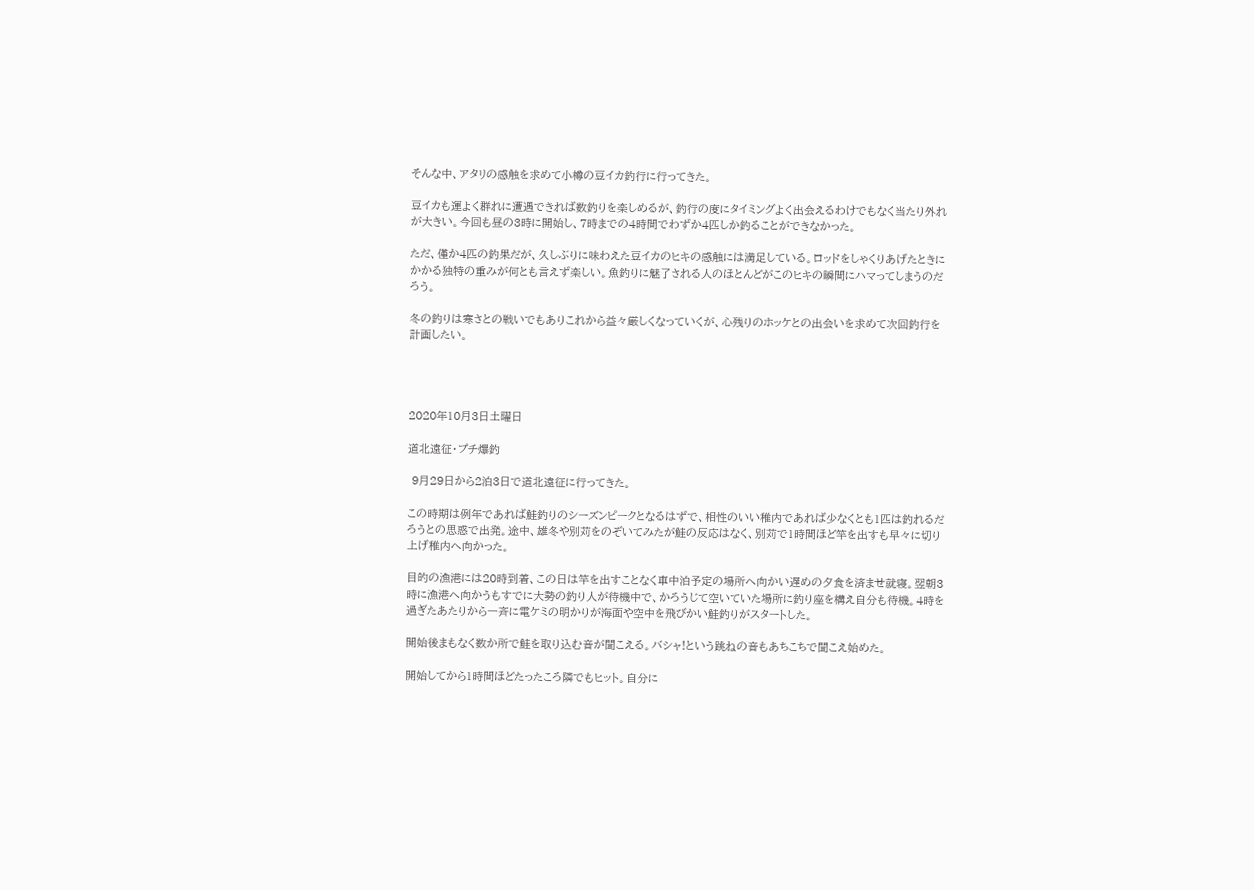そんな中、アタリの感触を求めて小樽の豆イカ釣行に行ってきた。

豆イカも運よく群れに遭遇できれば数釣りを楽しめるが、釣行の度にタイミングよく出会えるわけでもなく当たり外れが大きい。今回も昼の3時に開始し、7時までの4時間でわずか4匹しか釣ることができなかった。

ただ、僅か4匹の釣果だが、久しぶりに味わえた豆イカのヒキの感触には満足している。ロッドをしゃくりあげたときにかかる独特の重みが何とも言えず楽しい。魚釣りに魅了される人のほとんどがこのヒキの瞬間にハマってしまうのだろう。

冬の釣りは寒さとの戦いでもありこれから益々厳しくなっていくが、心残りのホッケとの出会いを求めて次回釣行を計画したい。




2020年10月3日土曜日

道北遠征・プチ爆釣

 9月29日から2泊3日で道北遠征に行ってきた。

この時期は例年であれば鮭釣りのシーズンピークとなるはずで、相性のいい稚内であれば少なくとも1匹は釣れるだろうとの思惑で出発。途中、雄冬や別苅をのぞいてみたが鮭の反応はなく、別苅で1時間ほど竿を出すも早々に切り上げ稚内へ向かった。

目的の漁港には20時到着、この日は竿を出すことなく車中泊予定の場所へ向かい遅めの夕食を済ませ就寝。翌朝3時に漁港へ向かうもすでに大勢の釣り人が待機中で、かろうじて空いていた場所に釣り座を構え自分も待機。4時を過ぎたあたりから一斉に電ケミの明かりが海面や空中を飛びかい鮭釣りがスタートした。

開始後まもなく数か所で鮭を取り込む音が聞こえる。バシャ!という跳ねの音もあちこちで聞こえ始めた。

開始してから1時間ほどたったころ隣でもヒット。自分に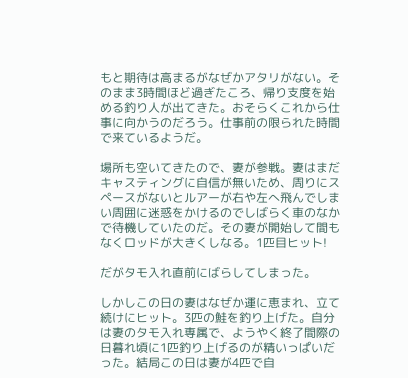もと期待は高まるがなぜかアタリがない。そのまま3時間ほど過ぎたころ、帰り支度を始める釣り人が出てきた。おそらくこれから仕事に向かうのだろう。仕事前の限られた時間で来ているようだ。

場所も空いてきたので、妻が参戦。妻はまだキャスティングに自信が無いため、周りにスペースがないとルアーが右や左へ飛んでしまい周囲に迷惑をかけるのでしばらく車のなかで待機していたのだ。その妻が開始して間もなくロッドが大きくしなる。1匹目ヒット!

だがタモ入れ直前にばらしてしまった。

しかしこの日の妻はなぜか運に恵まれ、立て続けにヒット。3匹の鮭を釣り上げた。自分は妻のタモ入れ専属で、ようやく終了間際の日暮れ頃に1匹釣り上げるのが精いっぱいだった。結局この日は妻が4匹で自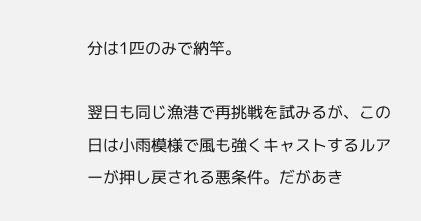分は1匹のみで納竿。

翌日も同じ漁港で再挑戦を試みるが、この日は小雨模様で風も強くキャストするルアーが押し戻される悪条件。だがあき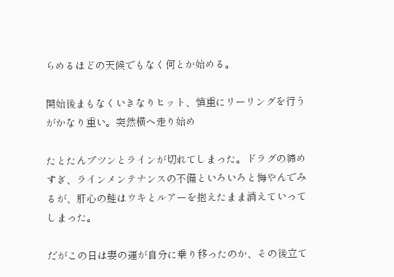らめるほどの天候でもなく何とか始める。

開始後まもなくいきなりヒット、慎重にリーリングを行うがかなり重い。突然横へ走り始め

たとたんプツンとラインが切れてしまった。ドラグの締めすぎ、ラインメンテナンスの不備といろいろと悔やんでみるが、肝心の鮭はウキとルアーを抱えたまま消えていってしまった。

だがこの日は妻の運が自分に乗り移ったのか、その後立て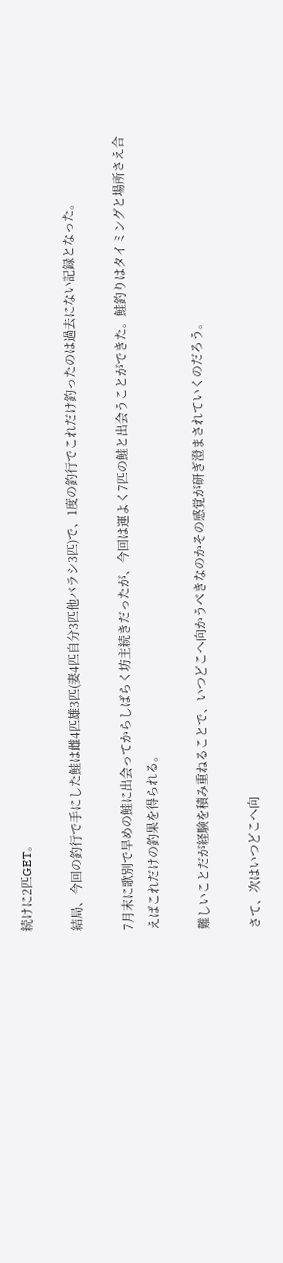続けに2匹GET。

結局、今回の釣行で手にした鮭は雌4匹雄3匹(妻4匹自分3匹他バラシ3匹)で、1度の釣行でこれだけ釣ったのは過去にない記録となった。

7月末に歌別で早めの鮭に出会ってからしばらく坊主続きだったが、今回は運よく7匹の鮭と出会うことができた。鮭釣りはタイミングと場所さえ合えばこれだけの釣果を得られる。

難しいことだが経験を積み重ねることで、いつどこへ向かうべきなのかその感覚が研ぎ澄まされていくのだろう。

さて、次はいつどこへ向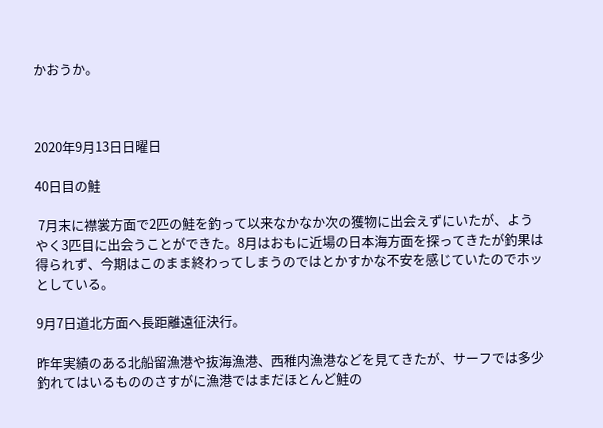かおうか。



2020年9月13日日曜日

40日目の鮭

 7月末に襟裳方面で2匹の鮭を釣って以来なかなか次の獲物に出会えずにいたが、ようやく3匹目に出会うことができた。8月はおもに近場の日本海方面を探ってきたが釣果は得られず、今期はこのまま終わってしまうのではとかすかな不安を感じていたのでホッとしている。

9月7日道北方面へ長距離遠征決行。

昨年実績のある北船留漁港や抜海漁港、西稚内漁港などを見てきたが、サーフでは多少釣れてはいるもののさすがに漁港ではまだほとんど鮭の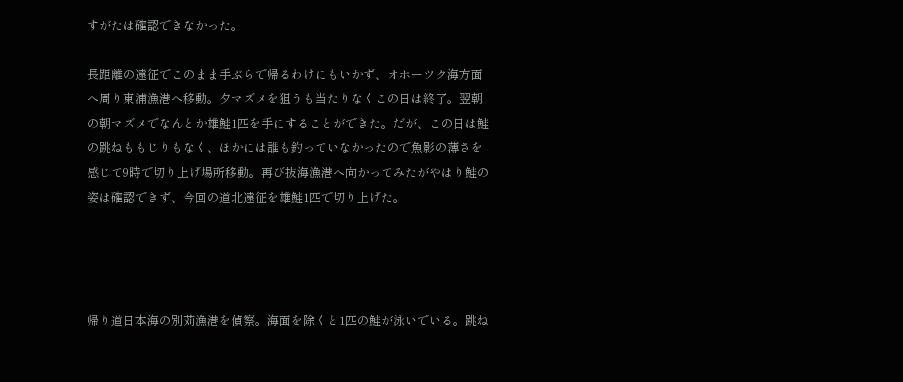すがたは確認できなかった。

長距離の遠征でこのまま手ぶらで帰るわけにもいかず、オホーツク海方面へ周り東浦漁港へ移動。夕マズメを狙うも当たりなくこの日は終了。翌朝の朝マズメでなんとか雄鮭1匹を手にすることができた。だが、この日は鮭の跳ねももじりもなく、ほかには誰も釣っていなかったので魚影の薄さを感じて9時で切り上げ場所移動。再び抜海漁港へ向かってみたがやはり鮭の姿は確認できず、今回の道北遠征を雄鮭1匹で切り上げた。




帰り道日本海の別苅漁港を偵察。海面を除くと1匹の鮭が泳いでいる。跳ね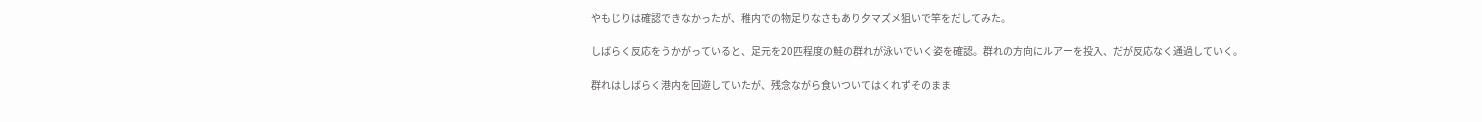やもじりは確認できなかったが、稚内での物足りなさもあり夕マズメ狙いで竿をだしてみた。

しばらく反応をうかがっていると、足元を20匹程度の鮭の群れが泳いでいく姿を確認。群れの方向にルアーを投入、だが反応なく通過していく。

群れはしばらく港内を回遊していたが、残念ながら食いついてはくれずそのまま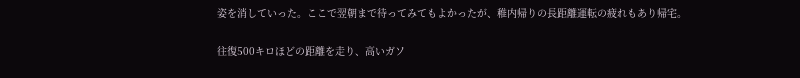姿を消していった。ここで翌朝まで待ってみてもよかったが、稚内帰りの長距離運転の疲れもあり帰宅。

往復500キロほどの距離を走り、高いガソ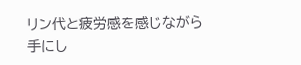リン代と疲労感を感じながら手にし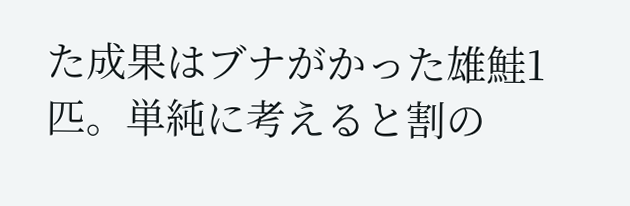た成果はブナがかった雄鮭1匹。単純に考えると割の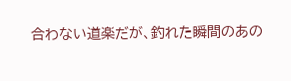合わない道楽だが、釣れた瞬間のあの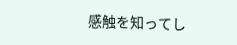感触を知ってし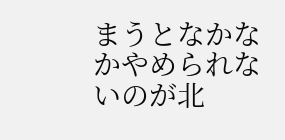まうとなかなかやめられないのが北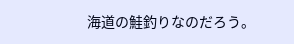海道の鮭釣りなのだろう。